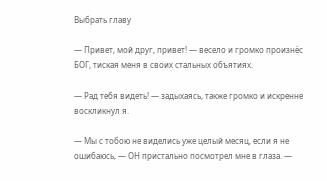Выбрать главу

— Привет, мой друг, привет! — весело и громко произнёс БОГ, тиская меня в своих стальных объятиях.

— Рад тебя видеть! — задыхаясь, также громко и искренне воскликнул я.

— Мы с тобою не виделись уже целый месяц, если я не ошибаюсь, — ОН пристально посмотрел мне в глаза. —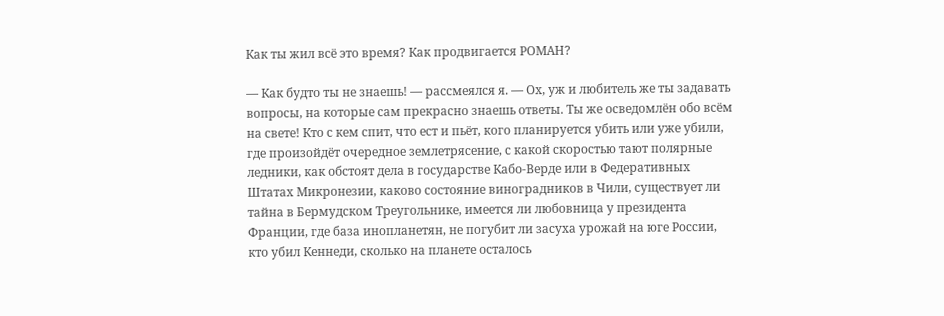Как ты жил всё это время? Как продвигается РОМАН?

— Как будто ты не знаешь! — рассмеялся я. — Ох, уж и любитель же ты задавать вопросы, на которые сам прекрасно знаешь ответы. Ты же осведомлён обо всём на свете! Кто с кем спит, что ест и пьёт, кого планируется убить или уже убили, где произойдёт очередное землетрясение, с какой скоростью тают полярные ледники, как обстоят дела в государстве Кабо-Верде или в Федеративных Штатах Микронезии, каково состояние виноградников в Чили, существует ли тайна в Бермудском Треугольнике, имеется ли любовница у президента Франции, где база инопланетян, не погубит ли засуха урожай на юге России, кто убил Кеннеди, сколько на планете осталось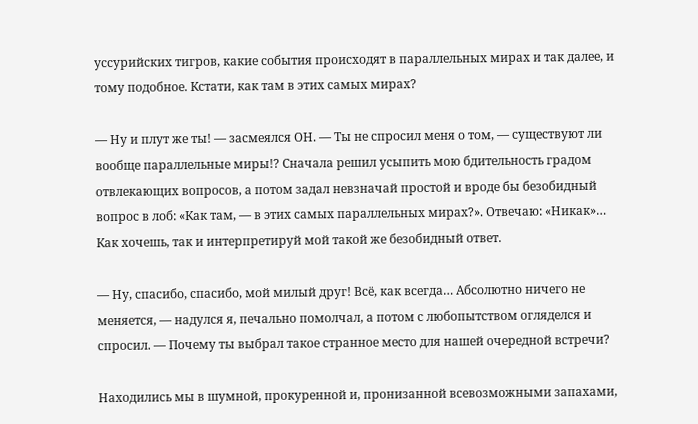уссурийских тигров, какие события происходят в параллельных мирах и так далее, и тому подобное. Кстати, как там в этих самых мирах?

— Ну и плут же ты! — засмеялся ОН. — Ты не спросил меня о том, — существуют ли вообще параллельные миры!? Сначала решил усыпить мою бдительность градом отвлекающих вопросов, а потом задал невзначай простой и вроде бы безобидный вопрос в лоб: «Как там, — в этих самых параллельных мирах?». Отвечаю: «Никак»… Как хочешь, так и интерпретируй мой такой же безобидный ответ.

— Ну, спасибо, спасибо, мой милый друг! Всё, как всегда… Абсолютно ничего не меняется, — надулся я, печально помолчал, а потом с любопытством огляделся и спросил. — Почему ты выбрал такое странное место для нашей очередной встречи?

Находились мы в шумной, прокуренной и, пронизанной всевозможными запахами,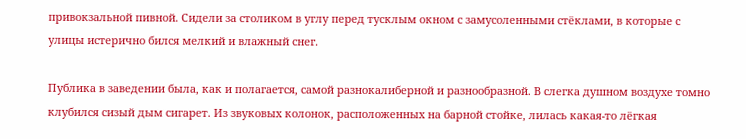привокзальной пивной. Сидели за столиком в углу перед тусклым окном с замусоленными стёклами, в которые с улицы истерично бился мелкий и влажный снег.

Публика в заведении была, как и полагается, самой разнокалиберной и разнообразной. В слегка душном воздухе томно клубился сизый дым сигарет. Из звуковых колонок, расположенных на барной стойке, лилась какая-то лёгкая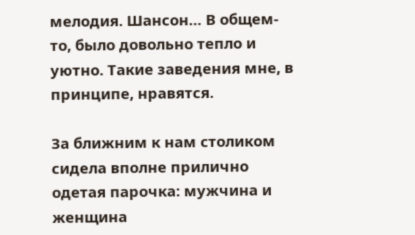мелодия. Шансон… В общем-то, было довольно тепло и уютно. Такие заведения мне, в принципе, нравятся.

За ближним к нам столиком сидела вполне прилично одетая парочка: мужчина и женщина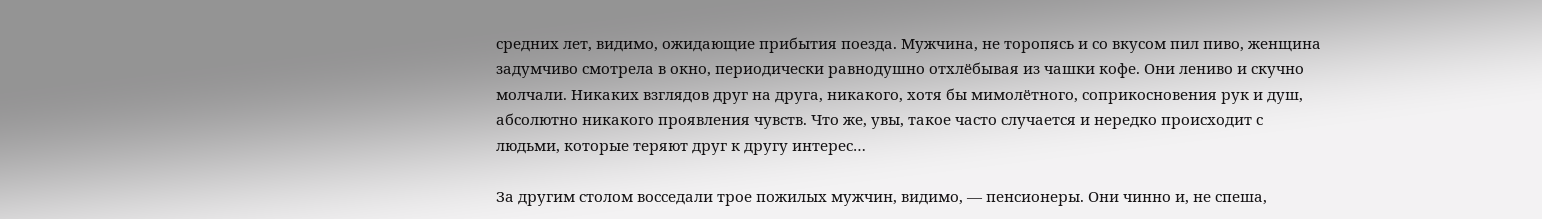средних лет, видимо, ожидающие прибытия поезда. Мужчина, не торопясь и со вкусом пил пиво, женщина задумчиво смотрела в окно, периодически равнодушно отхлёбывая из чашки кофе. Они лениво и скучно молчали. Никаких взглядов друг на друга, никакого, хотя бы мимолётного, соприкосновения рук и душ, абсолютно никакого проявления чувств. Что же, увы, такое часто случается и нередко происходит с людьми, которые теряют друг к другу интерес…

За другим столом восседали трое пожилых мужчин, видимо, — пенсионеры. Они чинно и, не спеша,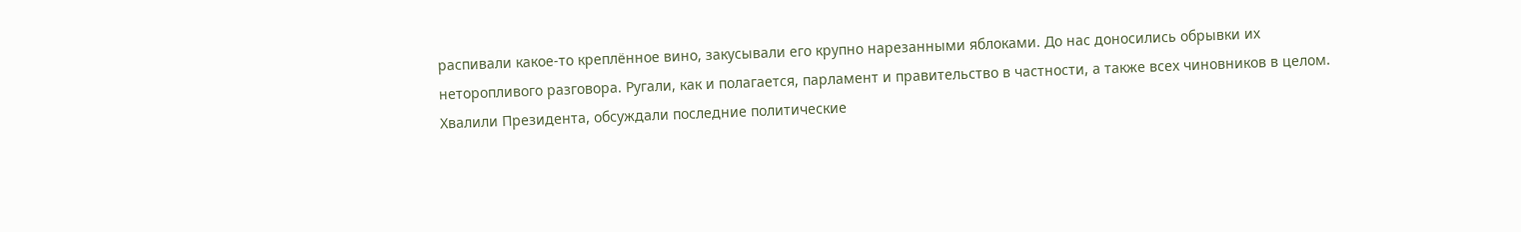распивали какое-то креплённое вино, закусывали его крупно нарезанными яблоками. До нас доносились обрывки их неторопливого разговора. Ругали, как и полагается, парламент и правительство в частности, а также всех чиновников в целом. Хвалили Президента, обсуждали последние политические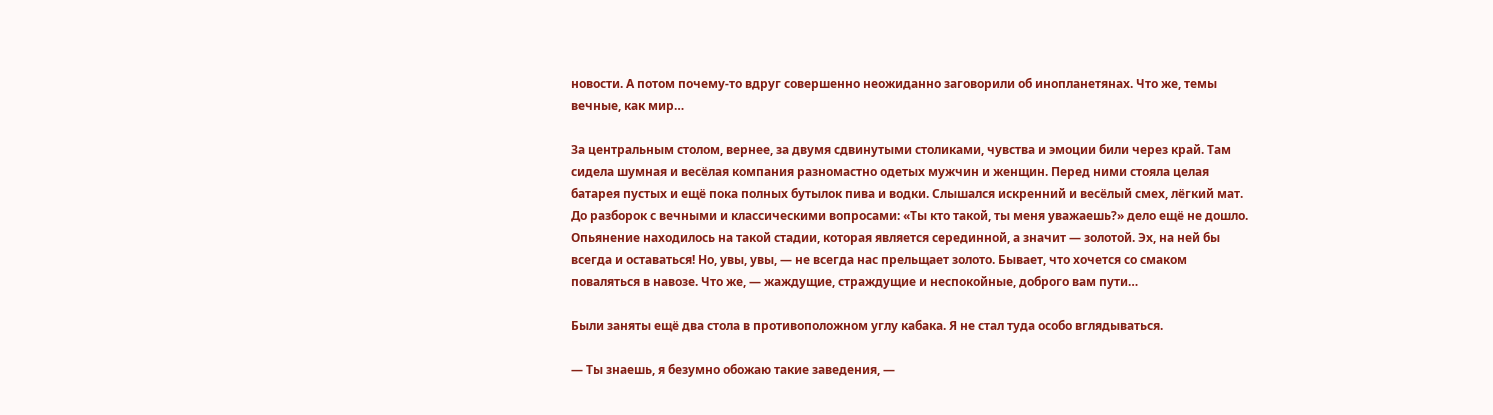новости. А потом почему-то вдруг совершенно неожиданно заговорили об инопланетянах. Что же, темы вечные, как мир…

За центральным столом, вернее, за двумя сдвинутыми столиками, чувства и эмоции били через край. Там сидела шумная и весёлая компания разномастно одетых мужчин и женщин. Перед ними стояла целая батарея пустых и ещё пока полных бутылок пива и водки. Слышался искренний и весёлый смех, лёгкий мат. До разборок с вечными и классическими вопросами: «Ты кто такой, ты меня уважаешь?» дело ещё не дошло. Опьянение находилось на такой стадии, которая является серединной, а значит — золотой. Эх, на ней бы всегда и оставаться! Но, увы, увы, — не всегда нас прельщает золото. Бывает, что хочется со смаком поваляться в навозе. Что же, — жаждущие, страждущие и неспокойные, доброго вам пути…

Были заняты ещё два стола в противоположном углу кабака. Я не стал туда особо вглядываться.

— Ты знаешь, я безумно обожаю такие заведения, —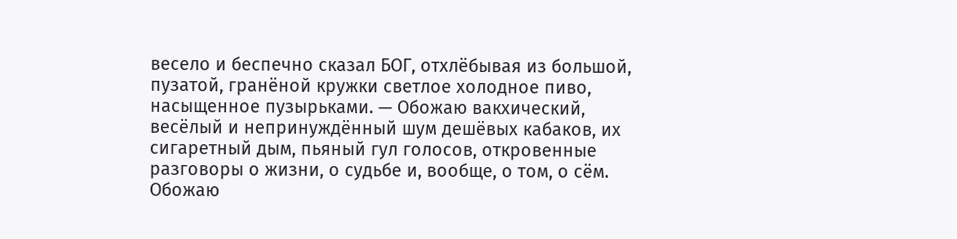весело и беспечно сказал БОГ, отхлёбывая из большой, пузатой, гранёной кружки светлое холодное пиво, насыщенное пузырьками. — Обожаю вакхический, весёлый и непринуждённый шум дешёвых кабаков, их сигаретный дым, пьяный гул голосов, откровенные разговоры о жизни, о судьбе и, вообще, о том, о сём. Обожаю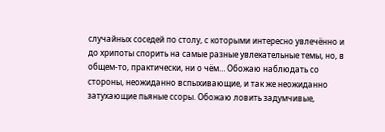случайных соседей по столу, с которыми интересно увлечённо и до хрипоты спорить на самые разные увлекательные темы, но, в общем-то, практически, ни о чём… Обожаю наблюдать со стороны, неожиданно вспыхивающие, и так же неожиданно затухающие пьяные ссоры. Обожаю ловить задумчивые,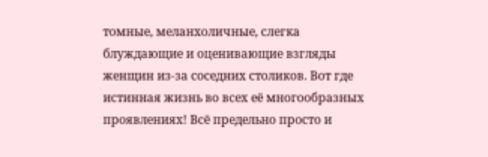томные, меланхоличные, слегка блуждающие и оценивающие взгляды женщин из-за соседних столиков. Вот где истинная жизнь во всех её многообразных проявлениях! Всё предельно просто и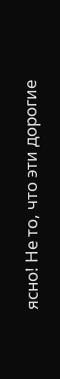ясно! Не то, что эти дорогие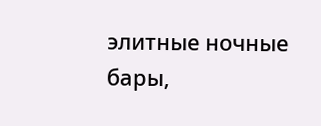элитные ночные бары,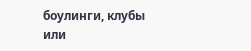боулинги, клубы или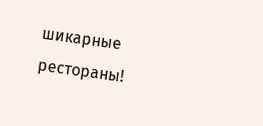шикарные рестораны!